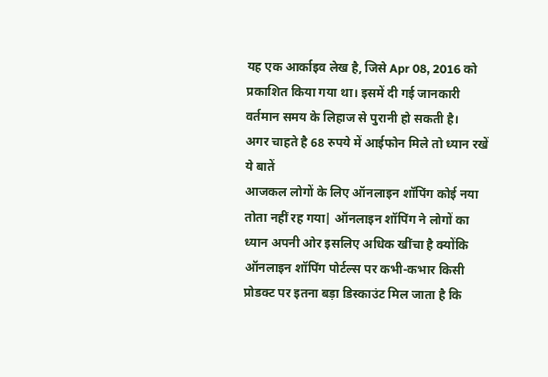यह एक आर्काइव लेख है, जिसे Apr 08, 2016 को प्रकाशित किया गया था। इसमें दी गई जानकारी वर्तमान समय के लिहाज से पुरानी हो सकती है।
अगर चाहते है 68 रुपये में आईफोन मिले तो ध्यान रखें ये बातें
आजकल लोगों के लिए ऑनलाइन शॉपिंग कोई नया तोता नहीं रह गया| ऑनलाइन शॉपिंग ने लोगों का ध्यान अपनी ओर इसलिए अधिक खींचा है क्योंकि ऑनलाइन शॉपिंग पोर्टल्स पर कभी-कभार किसी प्रोडक्ट पर इतना बड़ा डिस्काउंट मिल जाता है कि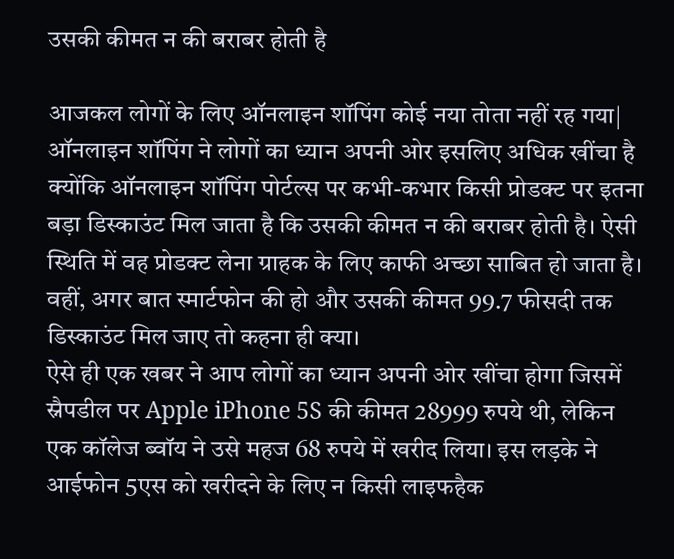उसकी कीमत न की बराबर होती है

आजकल लोगों के लिए ऑनलाइन शॉपिंग कोई नया तोता नहीं रह गया| ऑनलाइन शॉपिंग ने लोगों का ध्यान अपनी ओर इसलिए अधिक खींचा है क्योंकि ऑनलाइन शॉपिंग पोर्टल्स पर कभी-कभार किसी प्रोडक्ट पर इतना बड़ा डिस्काउंट मिल जाता है कि उसकी कीमत न की बराबर होती है। ऐसी स्थिति में वह प्रोडक्ट लेना ग्राहक के लिए काफी अच्छा साबित हो जाता है। वहीं, अगर बात स्मार्टफोन की हो और उसकी कीमत 99.7 फीसदी तक डिस्काउंट मिल जाए तो कहना ही क्या।
ऐसे ही एक खबर ने आप लोगों का ध्यान अपनी ओर खींचा होगा जिसमें स्नैपडील पर Apple iPhone 5S की कीमत 28999 रुपये थी, लेकिन एक कॉलेज ब्वॉय ने उसे महज 68 रुपये में खरीद लिया। इस लड़के ने आईफोन 5एस को खरीदने के लिए न किसी लाइफहैक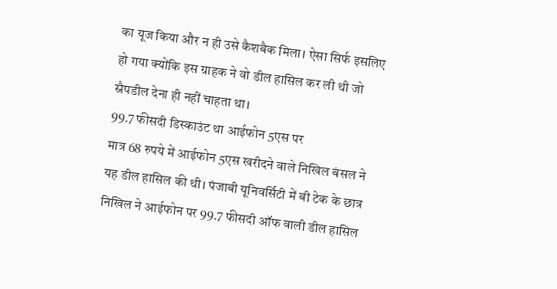का यूज किया और न ही उसे कैशबैक मिला। ऐसा सिर्फ इसलिए हो गया क्योंकि इस ग्राहक ने वो डील हासिल कर ली थी जो स्नैपडील देना ही नहीं चाहता था।
99.7 फीसदी डिस्काउंट था आईफोन 5एस पर
मात्र 68 रुपये में आईफोन 5एस खरीदने वाले निखिल बंसल ने यह डील हासिल की थी। पंजाबी यूनिवर्सिटी में बी टेक के छात्र निखिल ने आईफोन पर 99.7 फीसदी ऑफ वाली डील हासिल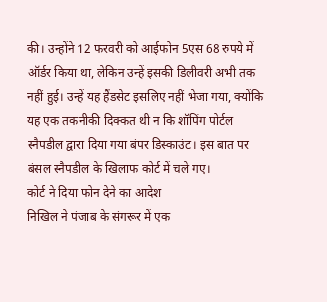की। उन्होंने 12 फरवरी को आईफोन 5एस 68 रुपये में ऑर्डर किया था, लेकिन उन्हें इसकी डिलीवरी अभी तक नहीं हुई। उन्हें यह हैंडसेट इसलिए नहीं भेजा गया, क्योंकि यह एक तकनीकी दिक्कत थी न कि शॉपिंग पोर्टल स्नैपडील द्वारा दिया गया बंपर डिस्काउंट। इस बात पर बंसल स्नैपडील के खिलाफ कोर्ट में चले गए।
कोर्ट ने दिया फोन देने का आदेश
निखिल ने पंजाब के संगरूर में एक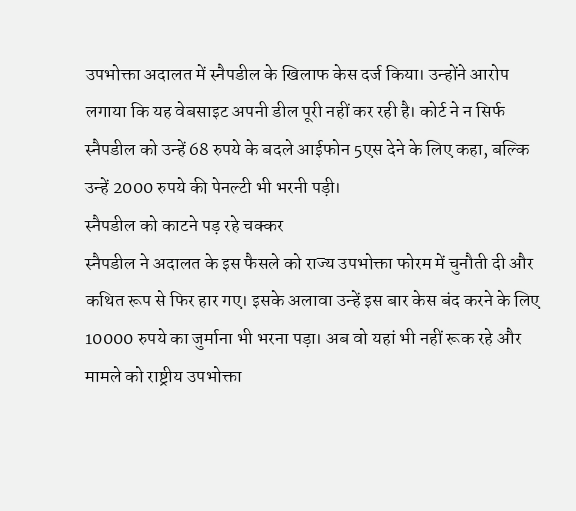उपभोक्ता अदालत में स्नैपडील के खिलाफ केस दर्ज किया। उन्होंने आरोप लगाया कि यह वेबसाइट अपनी डील पूरी नहीं कर रही है। कोर्ट ने न सिर्फ स्नैपडील को उन्हें 68 रुपये के बदले आईफोन 5एस देने के लिए कहा, बल्कि उन्हें 2000 रुपये की पेनल्टी भी भरनी पड़ी।
स्नैपडील को काटने पड़ रहे चक्कर
स्नैपडील ने अदालत के इस फैसले को राज्य उपभोक्ता फोरम में चुनौती दी और कथित रूप से फिर हार गए। इसके अलावा उन्हें इस बार केस बंद करने के लिए 10000 रुपये का जुर्माना भी भरना पड़ा। अब वो यहां भी नहीं रूक रहे और मामले को राष्ट्रीय उपभोक्ता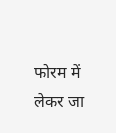फोरम में लेकर जा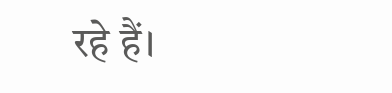रहे हैं।